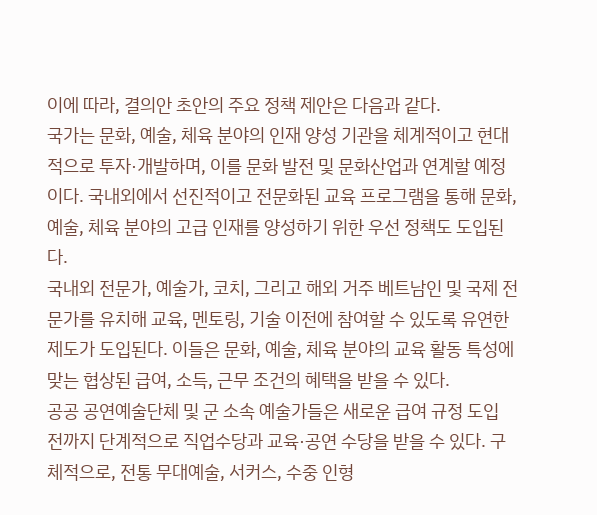이에 따라, 결의안 초안의 주요 정책 제안은 다음과 같다.
국가는 문화, 예술, 체육 분야의 인재 양성 기관을 체계적이고 현대적으로 투자·개발하며, 이를 문화 발전 및 문화산업과 연계할 예정이다. 국내외에서 선진적이고 전문화된 교육 프로그램을 통해 문화, 예술, 체육 분야의 고급 인재를 양성하기 위한 우선 정책도 도입된다.
국내외 전문가, 예술가, 코치, 그리고 해외 거주 베트남인 및 국제 전문가를 유치해 교육, 멘토링, 기술 이전에 참여할 수 있도록 유연한 제도가 도입된다. 이들은 문화, 예술, 체육 분야의 교육 활동 특성에 맞는 협상된 급여, 소득, 근무 조건의 혜택을 받을 수 있다.
공공 공연예술단체 및 군 소속 예술가들은 새로운 급여 규정 도입 전까지 단계적으로 직업수당과 교육·공연 수당을 받을 수 있다. 구체적으로, 전통 무대예술, 서커스, 수중 인형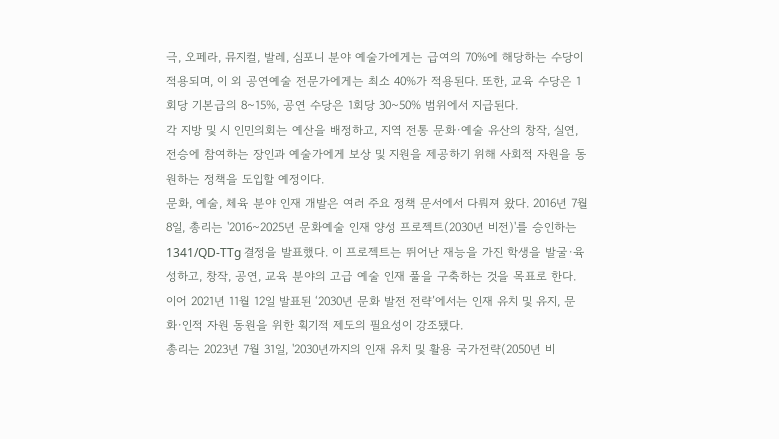극, 오페라, 뮤지컬, 발레, 심포니 분야 예술가에게는 급여의 70%에 해당하는 수당이 적용되며, 이 외 공연예술 전문가에게는 최소 40%가 적용된다. 또한, 교육 수당은 1회당 기본급의 8~15%, 공연 수당은 1회당 30~50% 범위에서 지급된다.
각 지방 및 시 인민의회는 예산을 배정하고, 지역 전통 문화·예술 유산의 창작, 실연, 전승에 참여하는 장인과 예술가에게 보상 및 지원을 제공하기 위해 사회적 자원을 동원하는 정책을 도입할 예정이다.
문화, 예술, 체육 분야 인재 개발은 여러 주요 정책 문서에서 다뤄져 왔다. 2016년 7월 8일, 총리는 '2016~2025년 문화예술 인재 양성 프로젝트(2030년 비전)'를 승인하는 1341/QD-TTg 결정을 발표했다. 이 프로젝트는 뛰어난 재능을 가진 학생을 발굴·육성하고, 창작, 공연, 교육 분야의 고급 예술 인재 풀을 구축하는 것을 목표로 한다.
이어 2021년 11월 12일 발표된 ‘2030년 문화 발전 전략’에서는 인재 유치 및 유지, 문화·인적 자원 동원을 위한 획기적 제도의 필요성이 강조됐다.
총리는 2023년 7월 31일, '2030년까지의 인재 유치 및 활용 국가전략(2050년 비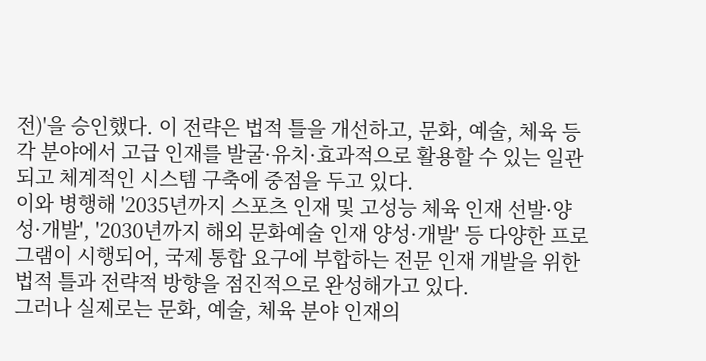전)'을 승인했다. 이 전략은 법적 틀을 개선하고, 문화, 예술, 체육 등 각 분야에서 고급 인재를 발굴·유치·효과적으로 활용할 수 있는 일관되고 체계적인 시스템 구축에 중점을 두고 있다.
이와 병행해 '2035년까지 스포츠 인재 및 고성능 체육 인재 선발·양성·개발', '2030년까지 해외 문화예술 인재 양성·개발' 등 다양한 프로그램이 시행되어, 국제 통합 요구에 부합하는 전문 인재 개발을 위한 법적 틀과 전략적 방향을 점진적으로 완성해가고 있다.
그러나 실제로는 문화, 예술, 체육 분야 인재의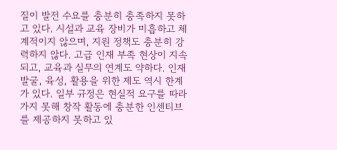질이 발전 수요를 충분히 충족하지 못하고 있다. 시설과 교육 장비가 미흡하고 체계적이지 않으며, 지원 정책도 충분히 강력하지 않다. 고급 인재 부족 현상이 지속되고, 교육과 실무의 연계도 약하다. 인재 발굴, 육성, 활용을 위한 제도 역시 한계가 있다. 일부 규정은 현실적 요구를 따라가지 못해 창작 활동에 충분한 인센티브를 제공하지 못하고 있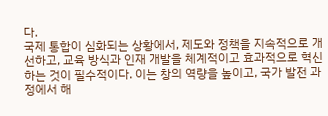다.
국제 통합이 심화되는 상황에서, 제도와 정책을 지속적으로 개선하고, 교육 방식과 인재 개발을 체계적이고 효과적으로 혁신하는 것이 필수적이다. 이는 창의 역량을 높이고, 국가 발전 과정에서 해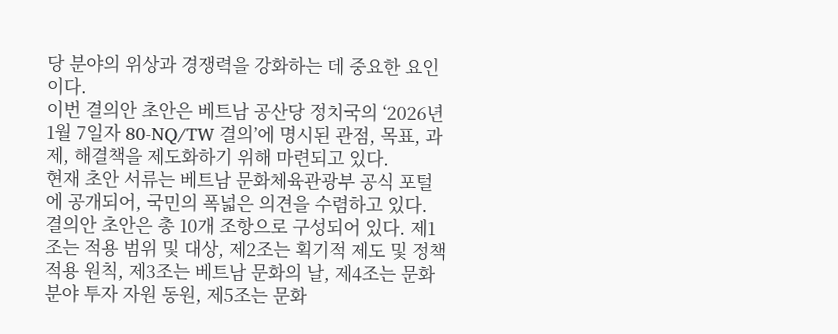당 분야의 위상과 경쟁력을 강화하는 데 중요한 요인이다.
이번 결의안 초안은 베트남 공산당 정치국의 ‘2026년 1월 7일자 80-NQ/TW 결의’에 명시된 관점, 목표, 과제, 해결책을 제도화하기 위해 마련되고 있다.
현재 초안 서류는 베트남 문화체육관광부 공식 포털에 공개되어, 국민의 폭넓은 의견을 수렴하고 있다.
결의안 초안은 총 10개 조항으로 구성되어 있다. 제1조는 적용 범위 및 대상, 제2조는 획기적 제도 및 정책 적용 원칙, 제3조는 베트남 문화의 날, 제4조는 문화 분야 투자 자원 동원, 제5조는 문화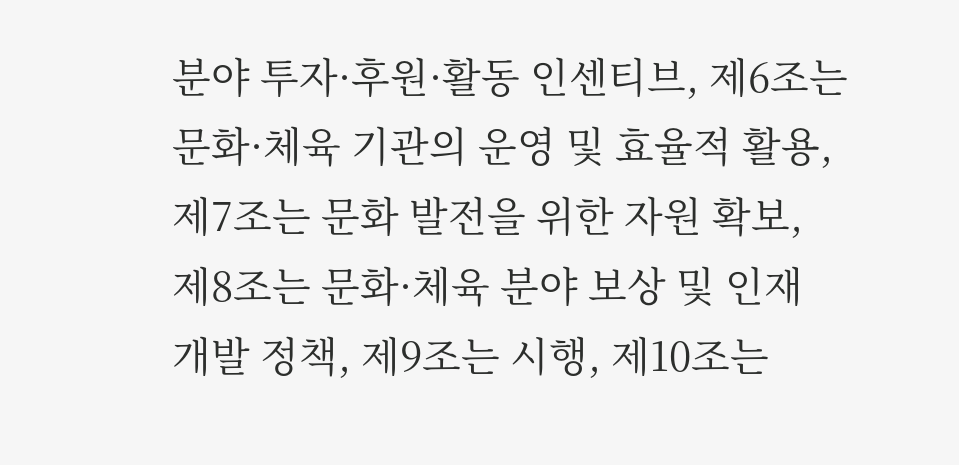분야 투자·후원·활동 인센티브, 제6조는 문화·체육 기관의 운영 및 효율적 활용, 제7조는 문화 발전을 위한 자원 확보, 제8조는 문화·체육 분야 보상 및 인재 개발 정책, 제9조는 시행, 제10조는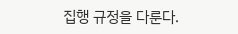집행 규정을 다룬다.